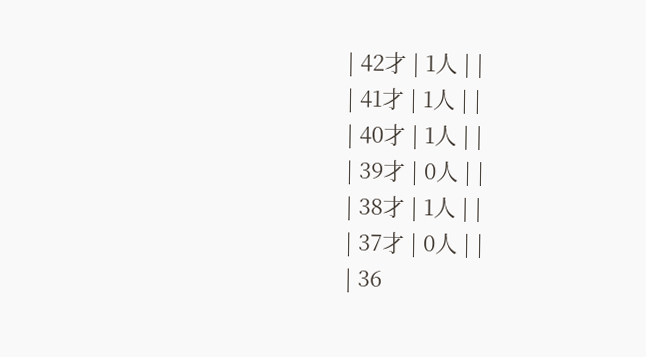| 42才 | 1人 | |
| 41才 | 1人 | |
| 40才 | 1人 | |
| 39才 | 0人 | |
| 38才 | 1人 | |
| 37才 | 0人 | |
| 36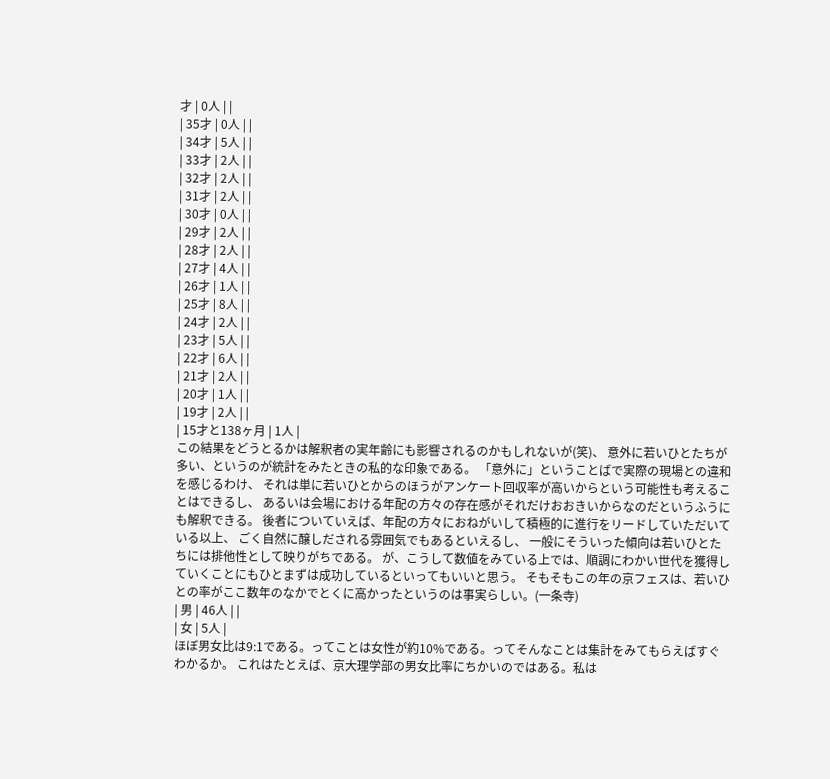才 | 0人 | |
| 35才 | 0人 | |
| 34才 | 5人 | |
| 33才 | 2人 | |
| 32才 | 2人 | |
| 31才 | 2人 | |
| 30才 | 0人 | |
| 29才 | 2人 | |
| 28才 | 2人 | |
| 27才 | 4人 | |
| 26才 | 1人 | |
| 25才 | 8人 | |
| 24才 | 2人 | |
| 23才 | 5人 | |
| 22才 | 6人 | |
| 21才 | 2人 | |
| 20才 | 1人 | |
| 19才 | 2人 | |
| 15才と138ヶ月 | 1人 |
この結果をどうとるかは解釈者の実年齢にも影響されるのかもしれないが(笑)、 意外に若いひとたちが多い、というのが統計をみたときの私的な印象である。 「意外に」ということばで実際の現場との違和を感じるわけ、 それは単に若いひとからのほうがアンケート回収率が高いからという可能性も考えることはできるし、 あるいは会場における年配の方々の存在感がそれだけおおきいからなのだというふうにも解釈できる。 後者についていえば、年配の方々におねがいして積極的に進行をリードしていただいている以上、 ごく自然に醸しだされる雰囲気でもあるといえるし、 一般にそういった傾向は若いひとたちには排他性として映りがちである。 が、こうして数値をみている上では、順調にわかい世代を獲得していくことにもひとまずは成功しているといってもいいと思う。 そもそもこの年の京フェスは、若いひとの率がここ数年のなかでとくに高かったというのは事実らしい。(一条寺)
| 男 | 46人 | |
| 女 | 5人 |
ほぼ男女比は9:1である。ってことは女性が約10%である。ってそんなことは集計をみてもらえばすぐわかるか。 これはたとえば、京大理学部の男女比率にちかいのではある。私は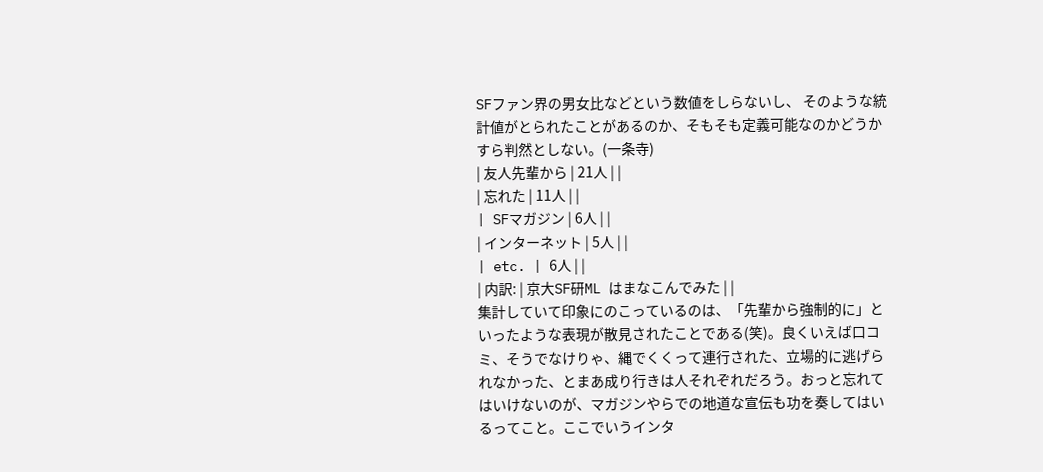SFファン界の男女比などという数値をしらないし、 そのような統計値がとられたことがあるのか、そもそも定義可能なのかどうかすら判然としない。(一条寺)
| 友人先輩から | 21人 | |
| 忘れた | 11人 | |
| SFマガジン | 6人 | |
| インターネット | 5人 | |
| etc. | 6人 | |
| 内訳: | 京大SF研ML はまなこんでみた | |
集計していて印象にのこっているのは、「先輩から強制的に」といったような表現が散見されたことである(笑)。良くいえば口コミ、そうでなけりゃ、縄でくくって連行された、立場的に逃げられなかった、とまあ成り行きは人それぞれだろう。おっと忘れてはいけないのが、マガジンやらでの地道な宣伝も功を奏してはいるってこと。ここでいうインタ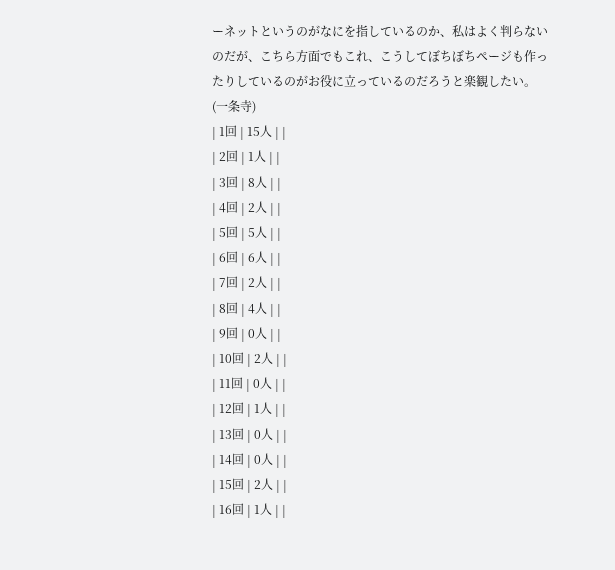ーネットというのがなにを指しているのか、私はよく判らないのだが、こちら方面でもこれ、こうしてぼちぼちページも作ったりしているのがお役に立っているのだろうと楽観したい。(一条寺)
| 1回 | 15人 | |
| 2回 | 1人 | |
| 3回 | 8人 | |
| 4回 | 2人 | |
| 5回 | 5人 | |
| 6回 | 6人 | |
| 7回 | 2人 | |
| 8回 | 4人 | |
| 9回 | 0人 | |
| 10回 | 2人 | |
| 11回 | 0人 | |
| 12回 | 1人 | |
| 13回 | 0人 | |
| 14回 | 0人 | |
| 15回 | 2人 | |
| 16回 | 1人 | |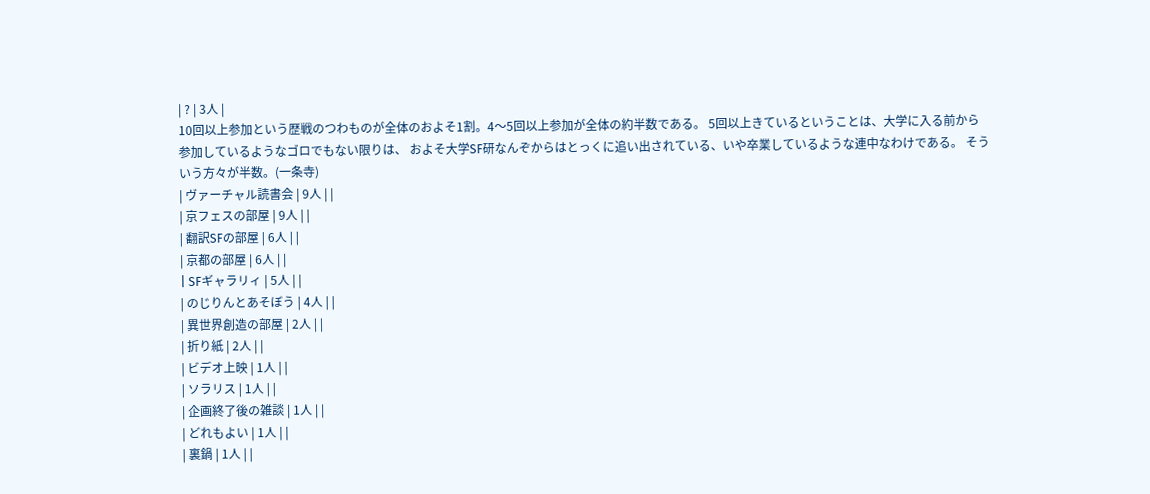| ? | 3人 |
10回以上参加という歴戦のつわものが全体のおよそ1割。4〜5回以上参加が全体の約半数である。 5回以上きているということは、大学に入る前から参加しているようなゴロでもない限りは、 およそ大学SF研なんぞからはとっくに追い出されている、いや卒業しているような連中なわけである。 そういう方々が半数。(一条寺)
| ヴァーチャル読書会 | 9人 | |
| 京フェスの部屋 | 9人 | |
| 翻訳SFの部屋 | 6人 | |
| 京都の部屋 | 6人 | |
| SFギャラリィ | 5人 | |
| のじりんとあそぼう | 4人 | |
| 異世界創造の部屋 | 2人 | |
| 折り紙 | 2人 | |
| ビデオ上映 | 1人 | |
| ソラリス | 1人 | |
| 企画終了後の雑談 | 1人 | |
| どれもよい | 1人 | |
| 裏鍋 | 1人 | |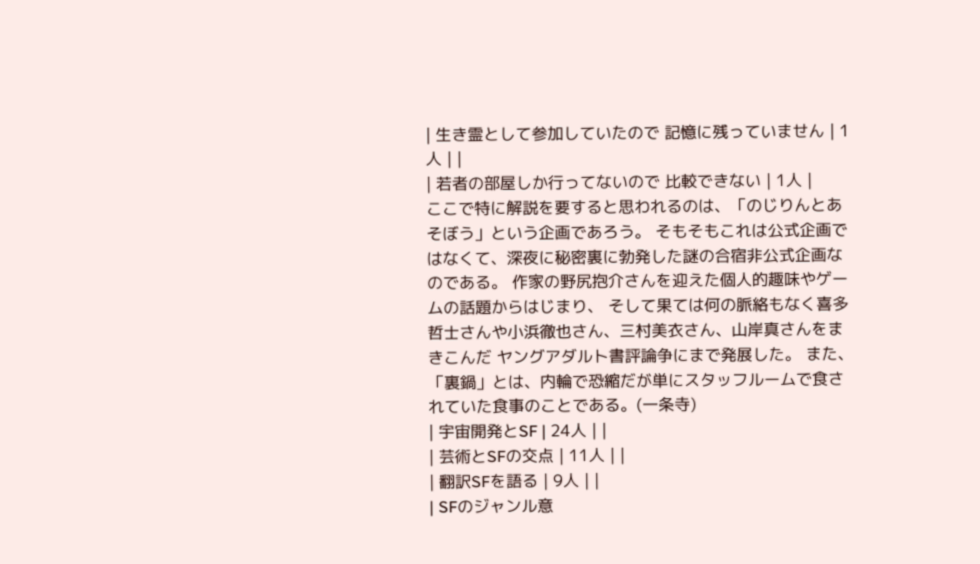| 生き霊として参加していたので 記憶に残っていません | 1人 | |
| 若者の部屋しか行ってないので 比較できない | 1人 |
ここで特に解説を要すると思われるのは、「のじりんとあそぼう」という企画であろう。 そもそもこれは公式企画ではなくて、深夜に秘密裏に勃発した謎の合宿非公式企画なのである。 作家の野尻抱介さんを迎えた個人的趣味やゲームの話題からはじまり、 そして果ては何の脈絡もなく喜多哲士さんや小浜徹也さん、三村美衣さん、山岸真さんをまきこんだ ヤングアダルト書評論争にまで発展した。 また、「裏鍋」とは、内輪で恐縮だが単にスタッフルームで食されていた食事のことである。(一条寺)
| 宇宙開発とSF | 24人 | |
| 芸術とSFの交点 | 11人 | |
| 翻訳SFを語る | 9人 | |
| SFのジャンル意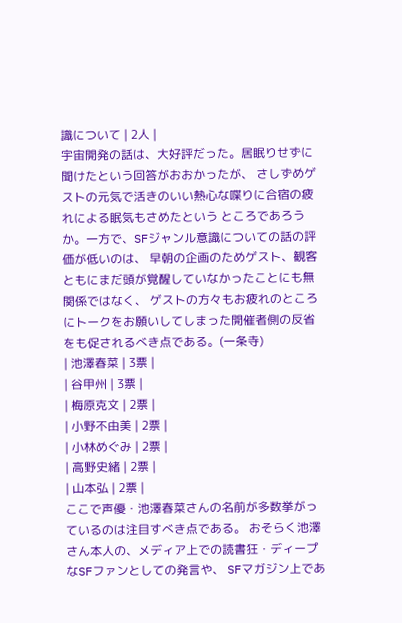識について | 2人 |
宇宙開発の話は、大好評だった。居眠りせずに聞けたという回答がおおかったが、 さしずめゲストの元気で活きのいい熱心な喋りに合宿の疲れによる眠気もさめたという ところであろうか。一方で、SFジャンル意識についての話の評価が低いのは、 早朝の企画のためゲスト、観客ともにまだ頭が覚醒していなかったことにも無関係ではなく、 ゲストの方々もお疲れのところにトークをお願いしてしまった開催者側の反省をも促されるべき点である。(一条寺)
| 池澤春菜 | 3票 |
| 谷甲州 | 3票 |
| 梅原克文 | 2票 |
| 小野不由美 | 2票 |
| 小林めぐみ | 2票 |
| 高野史緒 | 2票 |
| 山本弘 | 2票 |
ここで声優・池澤春菜さんの名前が多数挙がっているのは注目すべき点である。 おそらく池澤さん本人の、メディア上での読書狂・ディープなSFファンとしての発言や、 SFマガジン上であ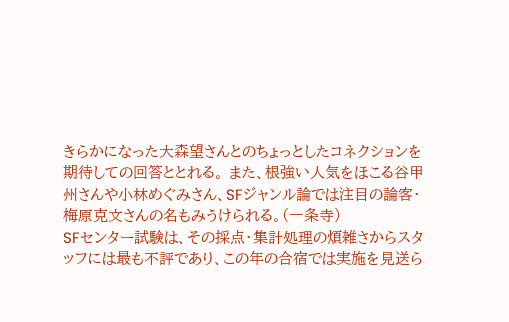きらかになった大森望さんとのちょっとしたコネクションを期待しての回答ととれる。 また、根強い人気をほこる谷甲州さんや小林めぐみさん、SFジャンル論では注目の論客・梅原克文さんの名もみうけられる。(一条寺)
SFセンター試験は、その採点・集計処理の煩雑さからスタッフには最も不評であり、この年の合宿では実施を見送ら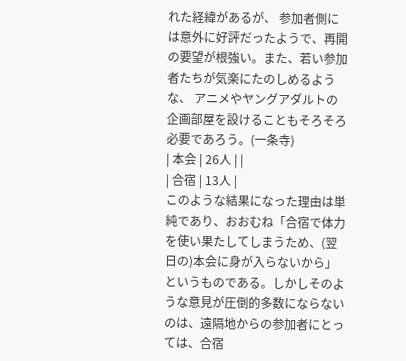れた経緯があるが、 参加者側には意外に好評だったようで、再開の要望が根強い。また、若い参加者たちが気楽にたのしめるような、 アニメやヤングアダルトの企画部屋を設けることもそろそろ必要であろう。(一条寺)
| 本会 | 26人 | |
| 合宿 | 13人 |
このような結果になった理由は単純であり、おおむね「合宿で体力を使い果たしてしまうため、(翌日の)本会に身が入らないから」 というものである。しかしそのような意見が圧倒的多数にならないのは、遠隔地からの参加者にとっては、合宿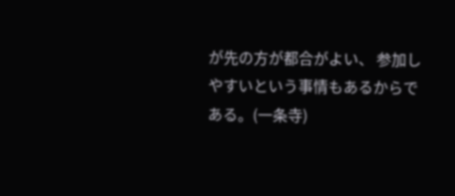が先の方が都合がよい、 参加しやすいという事情もあるからである。(一条寺)